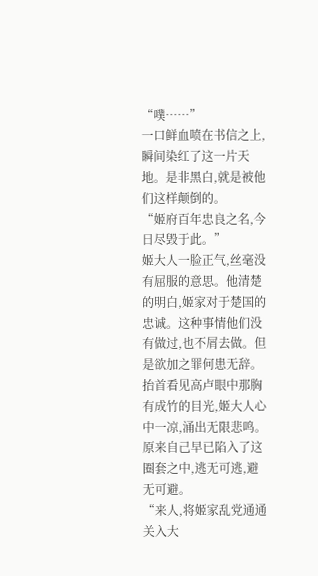“噗……”
一口鲜血喷在书信之上,瞬间染红了这一片天地。是非黑白,就是被他们这样颠倒的。
“姬府百年忠良之名,今日尽毁于此。”
姬大人一脸正气,丝毫没有屈服的意思。他清楚的明白,姬家对于楚国的忠诚。这种事情他们没有做过,也不屑去做。但是欲加之罪何患无辞。
抬首看见高卢眼中那胸有成竹的目光,姬大人心中一凉,涌出无限悲鸣。原来自己早已陷入了这圈套之中,逃无可逃,避无可避。
“来人,将姬家乱党通通关入大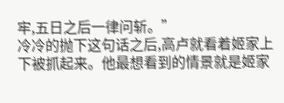牢,五日之后一律问斩。”
冷冷的抛下这句话之后,高卢就看着姬家上下被抓起来。他最想看到的情景就是姬家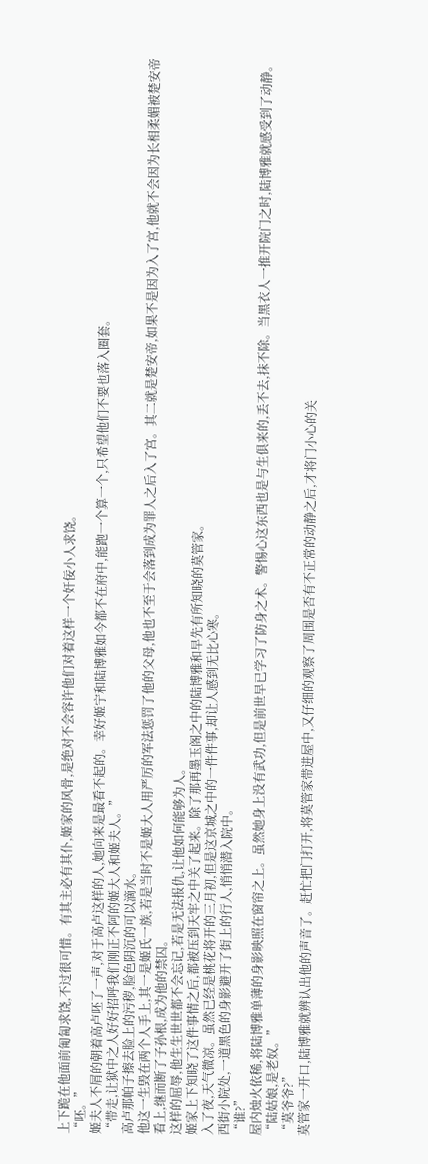上下跪在他面前匍匐求饶,不过很可惜。有其主必有其仆,姬家的风骨,是绝对不会容许他们对着这样一个奸佞小人求饶。
“呸。”
姬夫人不屑的朝着高卢呸了一声,对于高卢这样的人,她向来是最看不起的。幸好姬宁和陆博雅如今都不在府中,能跑一个算一个,只希望他们不要也落入圈套。
“带走,让狱中之人好好招呼我们刚正不阿的姬大人和姬夫人。”
高卢那帕子擦去脸上的污秽,脸色阴沉的可以滴水。
他这一生毁在两个人手上,其一是姬氏一族,若是当时不是姬大人用严厉的军法惩罚了他的父母,他也不至于会落到成为罪人之后入了宫。其二就是楚安帝,如果不是因为入了宫,他就不会因为长相柔媚被楚安帝看上,继而断了子孙根,成为他的禁囚。
这样的屈辱,他生生世世都不会忘记,若是无法报仇,让他如何能够为人。
姬家上下知晓了这件事情之后,都被压到天牢之中关了起来。除了那再墨玉阁之中的陆博雅和早先有所知晓的莫管家。
入了夜,天气微凉。虽然已经是桃花将开的三月初,但是这京城之中的一件件事,却让人感到无比心寒。
西街小院处,一道黑色的身影避开了街上的行人,悄悄潜入院中。
“谁?”
屋内烛火依稀,将陆博雅单薄的身影映照在窗帘之上。虽然她身上没有武功,但是前世早已学习了防身之术。警惕心这东西也是与生俱来的,丢不去,抹不除。当黑衣人一推开院门之时,陆博雅就感受到了动静。
“陆姑娘,是老奴。”
“莫爷爷?”
莫管家一开口,陆博雅就辨认出他的声音了。赶忙把门打开,将莫管家带进屋中,又仔细的观察了周围是否有不正常的动静之后,才将门小心的关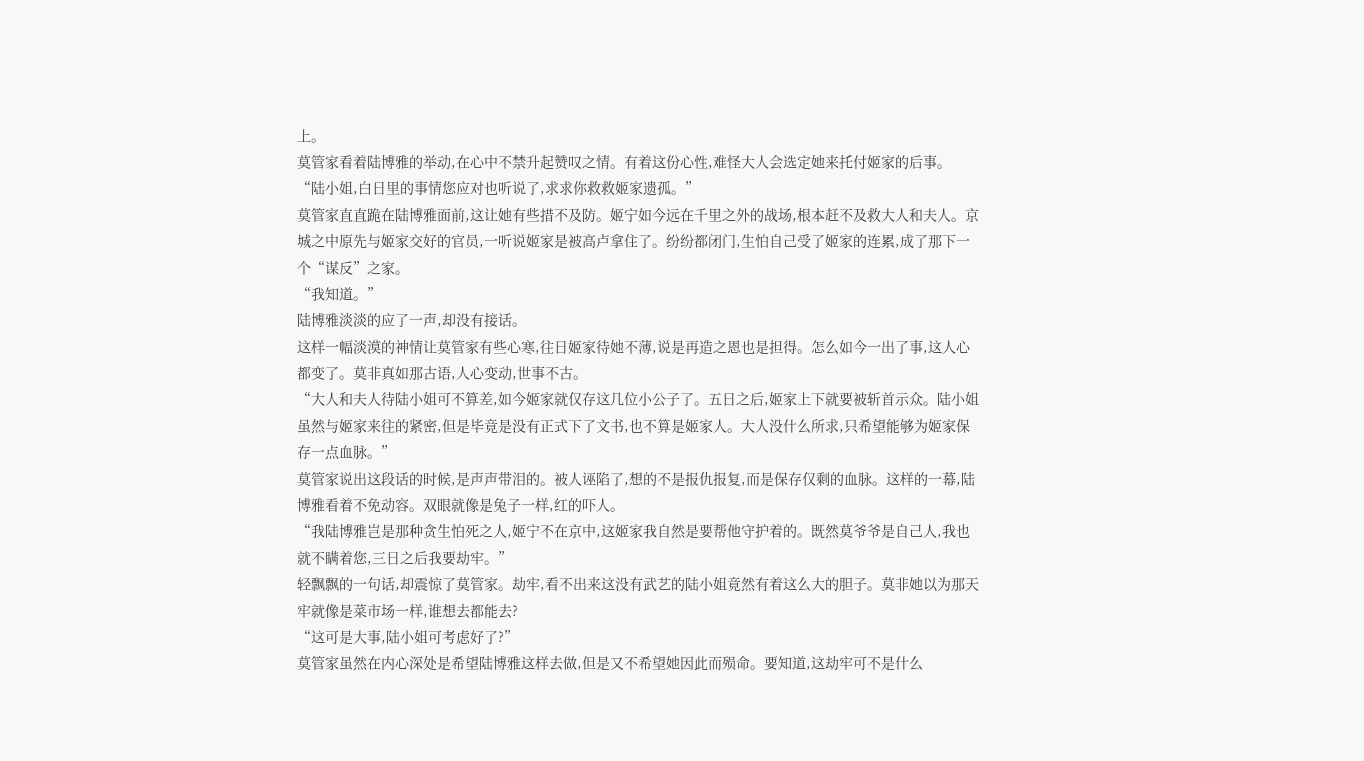上。
莫管家看着陆博雅的举动,在心中不禁升起赞叹之情。有着这份心性,难怪大人会选定她来托付姬家的后事。
“陆小姐,白日里的事情您应对也听说了,求求你救救姬家遗孤。”
莫管家直直跪在陆博雅面前,这让她有些措不及防。姬宁如今远在千里之外的战场,根本赶不及救大人和夫人。京城之中原先与姬家交好的官员,一听说姬家是被高卢拿住了。纷纷都闭门,生怕自己受了姬家的连累,成了那下一个“谋反”之家。
“我知道。”
陆博雅淡淡的应了一声,却没有接话。
这样一幅淡漠的神情让莫管家有些心寒,往日姬家待她不薄,说是再造之恩也是担得。怎么如今一出了事,这人心都变了。莫非真如那古语,人心变动,世事不古。
“大人和夫人待陆小姐可不算差,如今姬家就仅存这几位小公子了。五日之后,姬家上下就要被斩首示众。陆小姐虽然与姬家来往的紧密,但是毕竟是没有正式下了文书,也不算是姬家人。大人没什么所求,只希望能够为姬家保存一点血脉。”
莫管家说出这段话的时候,是声声带泪的。被人诬陷了,想的不是报仇报复,而是保存仅剩的血脉。这样的一幕,陆博雅看着不免动容。双眼就像是兔子一样,红的吓人。
“我陆博雅岂是那种贪生怕死之人,姬宁不在京中,这姬家我自然是要帮他守护着的。既然莫爷爷是自己人,我也就不瞒着您,三日之后我要劫牢。”
轻飘飘的一句话,却震惊了莫管家。劫牢,看不出来这没有武艺的陆小姐竟然有着这么大的胆子。莫非她以为那天牢就像是菜市场一样,谁想去都能去?
“这可是大事,陆小姐可考虑好了?”
莫管家虽然在内心深处是希望陆博雅这样去做,但是又不希望她因此而殒命。要知道,这劫牢可不是什么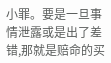小罪。要是一旦事情泄露或是出了差错,那就是赔命的买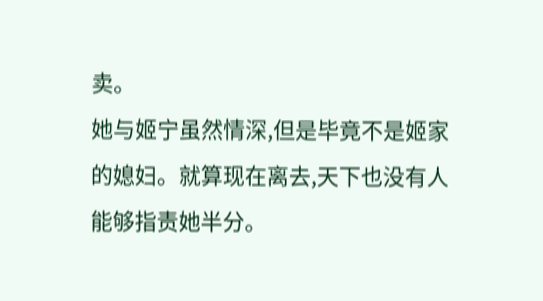卖。
她与姬宁虽然情深,但是毕竟不是姬家的媳妇。就算现在离去,天下也没有人能够指责她半分。